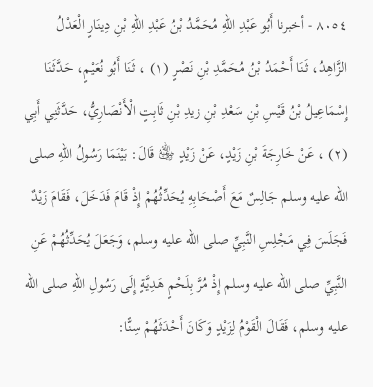٨٠٥٤ - أخبرنا أَبُو عَبْدِ اللهِ مُحَمَّدُ بْنُ عَبْدِ اللهِ بْنِ دِينَارٍ الْعَدْلُ الزَّاهِدُ، ثَنَا أَحْمَدُ بْنُ مُحَمَّدِ بْنِ نَصْرٍ (١) ، ثَنَا أَبُو نُعَيْمٍ، حَدَّثَنَا إِسْمَاعِيلُ بْنُ قَيْسِ بْنِ سَعْدِ بْنِ زيدِ بْنِ ثَابِتٍ الْأَنْصَارِيُّ، حَدَّثَنِي أَبِي (٢) ، عَنْ خَارِجَةَ بْنِ زَيْدٍ، عَنْ زَيْدٍ ﵁ قَالَ: بَيْنَمَا رَسُولُ اللهِ صلى الله عليه وسلم جَالِسٌ مَعَ أَصْحَابِهِ يُحَدِّثُهُمْ إِذْ قَامَ فَدَخَلَ، فَقَامَ زَيْدٌ فَجَلَسَ فِي مَجْلِسِ النَّبِيِّ صلى الله عليه وسلم، وَجَعَلَ يُحَدِّثُهُمْ عَنِ النَّبِيِّ صلى الله عليه وسلم إِذْ مُرَّ بِلَحْمٍ هَدِيَّةٍ إِلَى رَسُولِ اللهِ صلى الله عليه وسلم، فَقَالَ الْقَوْمُ لِزَيْدٍ وَكَانَ أَحْدَثَهُمْ سِنًّا: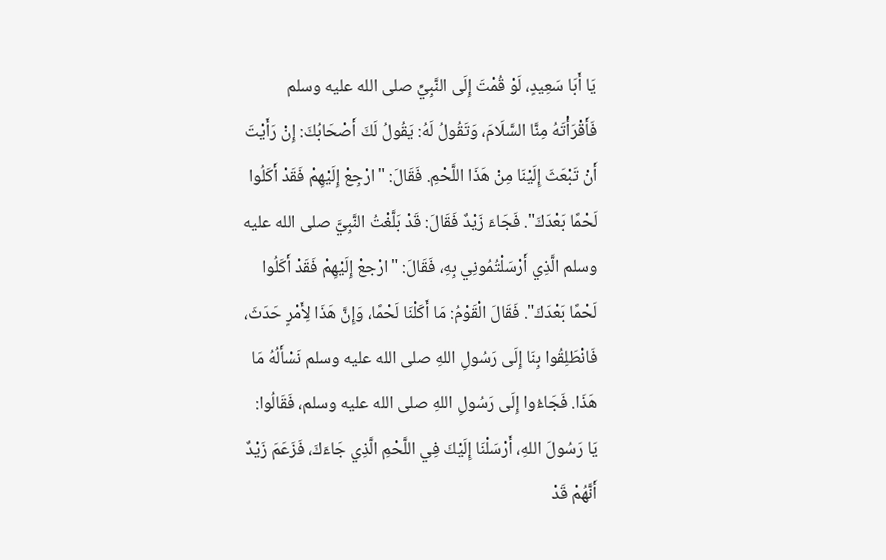يَا أَبَا سَعِيدٍ، لَوْ قُمْتَ إِلَى النَّبِيِّ صلى الله عليه وسلم فَأَقْرَأْتَهُ مِنَّا السَّلَامَ، وَتَقُولُ لَهُ: يَقُولُ لَكَ أَصْحَابُكَ: إِنْ رَأَيْتَ أَنْ تَبْعَثَ إِلَيْنَا مِنْ هَذَا اللَّحْمِ. فَقَالَ: "ارْجِعْ إِلَيْهِمْ فَقَدْ أَكَلُوا لَحْمًا بَعْدَكَ". فَجَاءَ زَيْدٌ فَقَالَ: قَدْ بَلَّغْتُ النَّبِيَّ صلى الله عليه وسلم الَّذِي أَرْسَلْتُمُونِي بِهِ، فَقَالَ: "ارْجعْ إِلَيْهِمْ فَقَدْ أَكَلُوا لَحْمًا بَعْدَكَ". فَقَالَ الْقَوْمُ: مَا أَكَلْنَا لَحْمًا، وَإِنَّ هَذَا لِأَمْرٍ حَدَثَ، فَانْطَلِقُوا بِنَا إِلَى رَسُولِ اللهِ صلى الله عليه وسلم نَسْأَلُهُ مَا هَذَا. فَجَاءُوا إِلَى رَسُولِ اللهِ صلى الله عليه وسلم، فَقَالُوا: يَا رَسُولَ اللهِ، أَرْسَلْنَا إِلَيْكَ فِي اللَّحْمِ الَّذِي جَاءَكَ، فَزَعَمَ زَيْدٌ أَنَّهُمْ قَدْ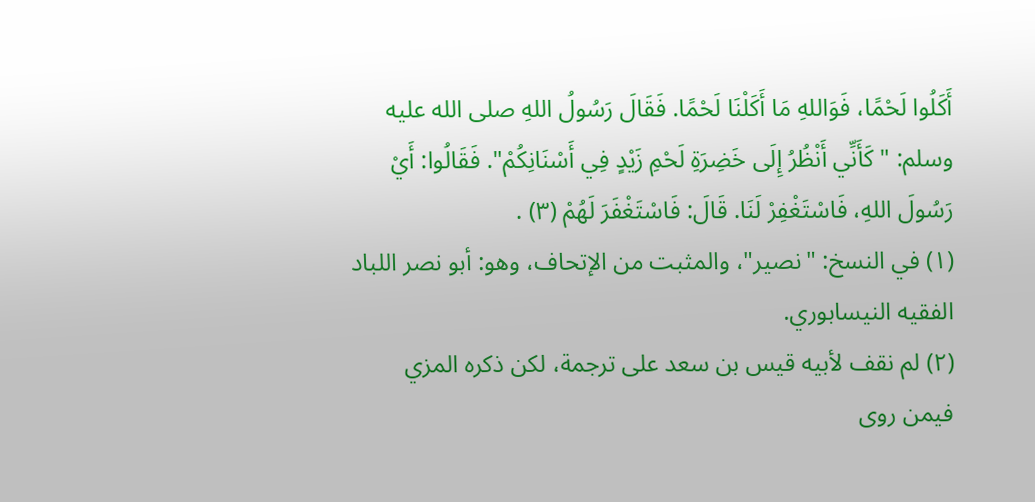أَكَلُوا لَحْمًا، فَوَاللهِ مَا أَكَلْنَا لَحْمًا. فَقَالَ رَسُولُ اللهِ صلى الله عليه وسلم: "كَأَنِّي أَنْظُرُ إِلَى خَضِرَةِ لَحْمِ زَيْدٍ فِي أَسْنَانِكُمْ". فَقَالُوا: أَيْ رَسُولَ اللهِ، فَاسْتَغْفِرْ لَنَا. قَالَ: فَاسْتَغْفَرَ لَهُمْ (٣) .
(١) في النسخ: "نصير"، والمثبت من الإتحاف، وهو: أبو نصر اللباد الفقيه النيسابوري.
(٢) لم نقف لأبيه قيس بن سعد على ترجمة، لكن ذكره المزي فيمن روى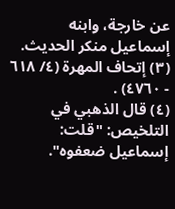عن خارجة، وابنه إسماعيل منكر الحديث.
(٣) إتحاف المهرة (٤/ ٦١٨ - ٤٧٦٠) .
(٤) قال الذهبي في التلخيص: "قلت: إسماعيل ضعفوه".